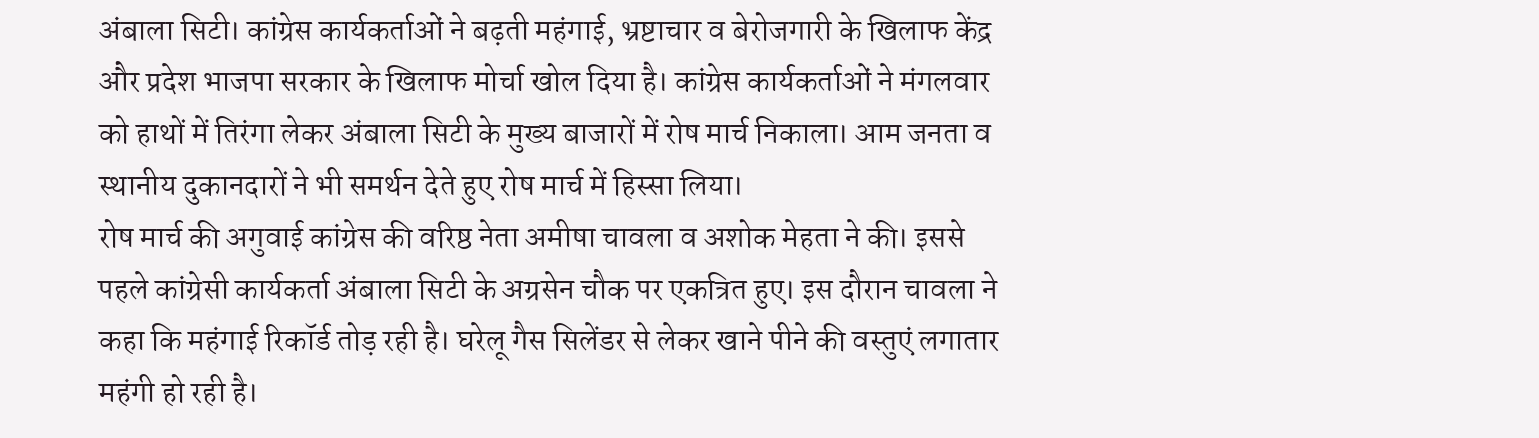अंबाला सिटी। कांग्रेस कार्यकर्ताओं ने बढ़ती महंगाई, भ्रष्टाचार व बेरोजगारी के खिलाफ केंद्र और प्रदेश भाजपा सरकार के खिलाफ मोर्चा खोल दिया है। कांग्रेस कार्यकर्ताओं ने मंगलवार को हाथों में तिरंगा लेकर अंबाला सिटी के मुख्य बाजारों में रोष मार्च निकाला। आम जनता व स्थानीय दुकानदारों ने भी समर्थन देते हुए रोष मार्च में हिस्सा लिया।
रोष मार्च की अगुवाई कांग्रेस की वरिष्ठ नेता अमीषा चावला व अशोक मेहता ने की। इससे पहले कांग्रेसी कार्यकर्ता अंबाला सिटी के अग्रसेन चौक पर एकत्रित हुए। इस दौरान चावला ने कहा कि महंगाई रिकॉर्ड तोड़ रही है। घरेलू गैस सिलेंडर से लेकर खाने पीने की वस्तुएं लगातार महंगी हो रही है।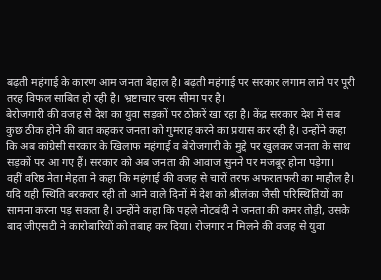बढ़ती महंगाई के कारण आम जनता बेहाल है। बढ़ती महंगाई पर सरकार लगाम लाने पर पूरी तरह विफल साबित हो रही है। भ्रष्टाचार चरम सीमा पर है।
बेरोजगारी की वजह से देश का युवा सड़कों पर ठोकरें खा रहा है। केंद्र सरकार देश में सब कुछ ठीक होने की बात कहकर जनता को गुमराह करने का प्रयास कर रही है। उन्होंने कहा कि अब कांग्रेसी सरकार के खिलाफ महंगाई व बेरोजगारी के मुद्दे पर खुलकर जनता के साथ सड़कों पर आ गए हैं। सरकार को अब जनता की आवाज सुनने पर मजबूर होना पड़ेगा।
वहीं वरिष्ठ नेता मेहता ने कहा कि महंगाई की वजह से चारों तरफ अफरातफरी का माहौल है। यदि यही स्थिति बरकरार रही तो आने वाले दिनों में देश को श्रीलंका जैसी परिस्थितियों का सामना करना पड़ सकता है। उन्होंने कहा कि पहले नोटबंदी ने जनता की कमर तोड़ी, उसके बाद जीएसटी ने कारोबारियों को तबाह कर दिया। रोजगार न मिलने की वजह से युवा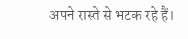अपने रास्ते से भटक रहे हैं।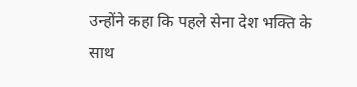उन्होंने कहा कि पहले सेना देश भक्ति के साथ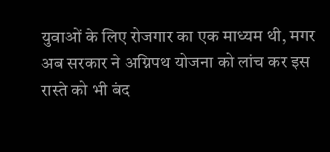युवाओं के लिए रोजगार का एक माध्यम थी, मगर अब सरकार ने अग्निपथ योजना को लांच कर इस रास्ते को भी बंद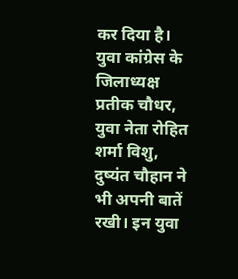कर दिया है।
युवा कांग्रेस के जिलाध्यक्ष प्रतीक चौधर, युवा नेता रोहित शर्मा विशु, दुष्यंत चौहान ने भी अपनी बातें रखी। इन युवा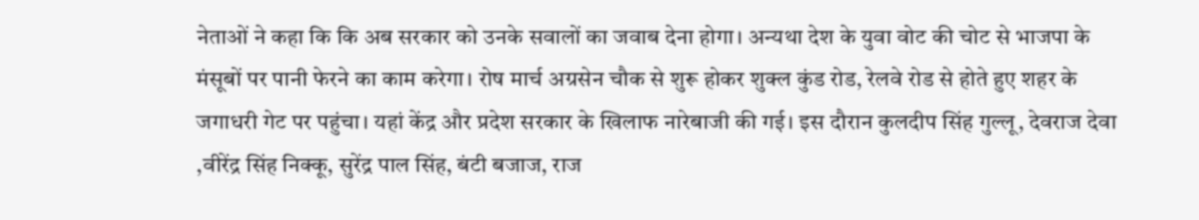नेताओं ने कहा कि कि अब सरकार को उनके सवालों का जवाब देना होगा। अन्यथा देश के युवा वोट की चोट से भाजपा के मंसूबों पर पानी फेरने का काम करेगा। रोष मार्च अग्रसेन चौक से शुरू होकर शुक्ल कुंड रोड, रेलवे रोड से होते हुए शहर के जगाधरी गेट पर पहुंचा। यहां केंद्र और प्रदेश सरकार के खिलाफ नारेबाजी की गई। इस दौरान कुलदीप सिंह गुल्लू, देवराज देवा ,वीरेंद्र सिंह निक्कू, सुरेंद्र पाल सिंह, बंटी बजाज, राज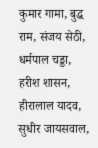कुमार गामा, बुद्ध राम, संजय सेठी, धर्मपाल चड्डा, हरीश शासन, हीरालाल यादव, सुधीर जायसवाल,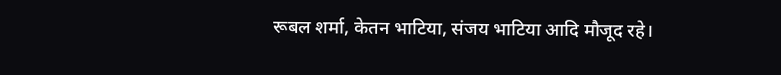रूबल शर्मा, केतन भाटिया, संजय भाटिया आदि मौजूद रहे।